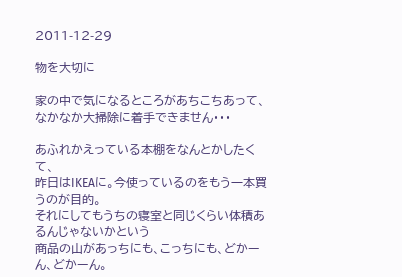2011-12-29

物を大切に

家の中で気になるところがあちこちあって、
なかなか大掃除に着手できません・・・

あふれかえっている本棚をなんとかしたくて、
昨日はIKEAに。今使っているのをもう一本買うのが目的。
それにしてもうちの寝室と同じくらい体積あるんじゃないかという
商品の山があっちにも、こっちにも、どかーん、どかーん。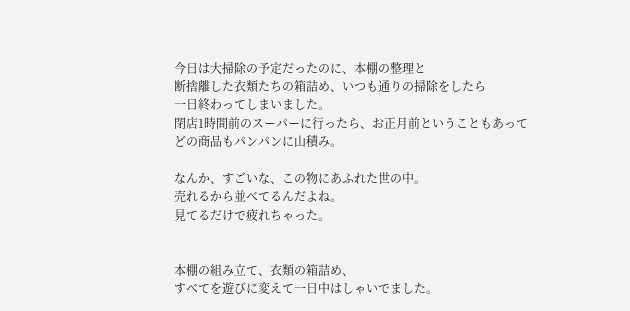今日は大掃除の予定だったのに、本棚の整理と
断捨離した衣類たちの箱詰め、いつも通りの掃除をしたら
一日終わってしまいました。
閉店1時間前のスーパーに行ったら、お正月前ということもあって
どの商品もパンパンに山積み。

なんか、すごいな、この物にあふれた世の中。
売れるから並べてるんだよね。
見てるだけで疲れちゃった。


本棚の組み立て、衣類の箱詰め、
すべてを遊びに変えて一日中はしゃいでました。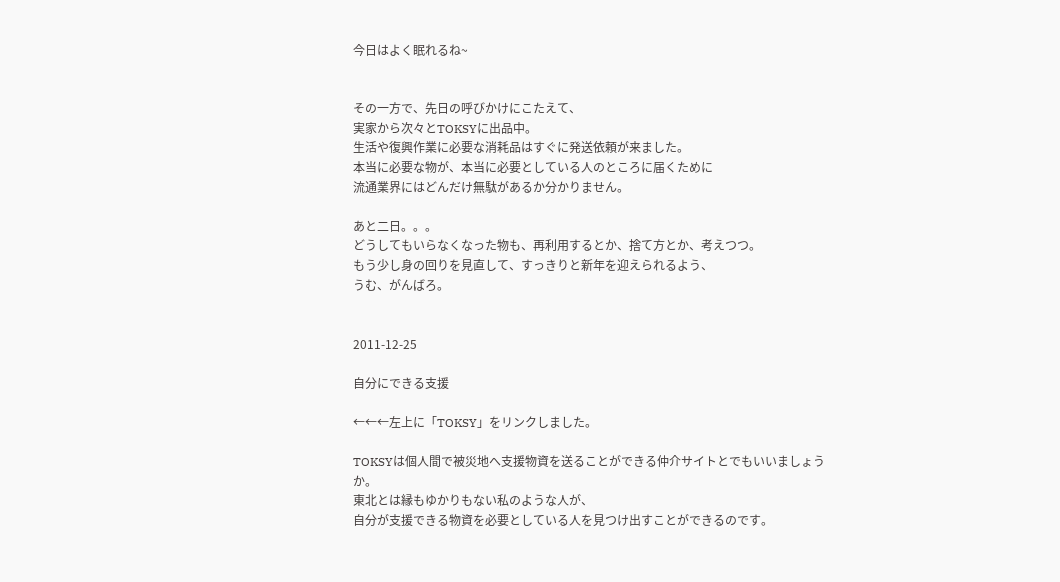今日はよく眠れるね~


その一方で、先日の呼びかけにこたえて、
実家から次々とTOKSYに出品中。
生活や復興作業に必要な消耗品はすぐに発送依頼が来ました。
本当に必要な物が、本当に必要としている人のところに届くために
流通業界にはどんだけ無駄があるか分かりません。

あと二日。。。
どうしてもいらなくなった物も、再利用するとか、捨て方とか、考えつつ。
もう少し身の回りを見直して、すっきりと新年を迎えられるよう、
うむ、がんばろ。


2011-12-25

自分にできる支援

←←←左上に「TOKSY」をリンクしました。

TOKSYは個人間で被災地へ支援物資を送ることができる仲介サイトとでもいいましょうか。
東北とは縁もゆかりもない私のような人が、
自分が支援できる物資を必要としている人を見つけ出すことができるのです。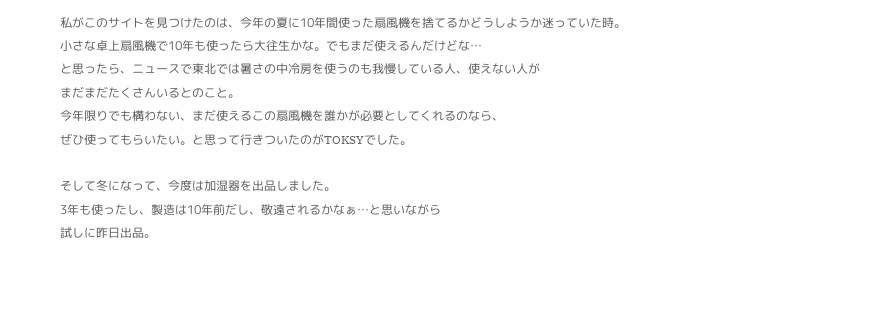私がこのサイトを見つけたのは、今年の夏に10年間使った扇風機を捨てるかどうしようか迷っていた時。
小さな卓上扇風機で10年も使ったら大往生かな。でもまだ使えるんだけどな…
と思ったら、ニュースで東北では暑さの中冷房を使うのも我慢している人、使えない人が
まだまだたくさんいるとのこと。
今年限りでも構わない、まだ使えるこの扇風機を誰かが必要としてくれるのなら、
ぜひ使ってもらいたい。と思って行きついたのがTOKSYでした。

そして冬になって、今度は加湿器を出品しました。
3年も使ったし、製造は10年前だし、敬遠されるかなぁ…と思いながら
試しに昨日出品。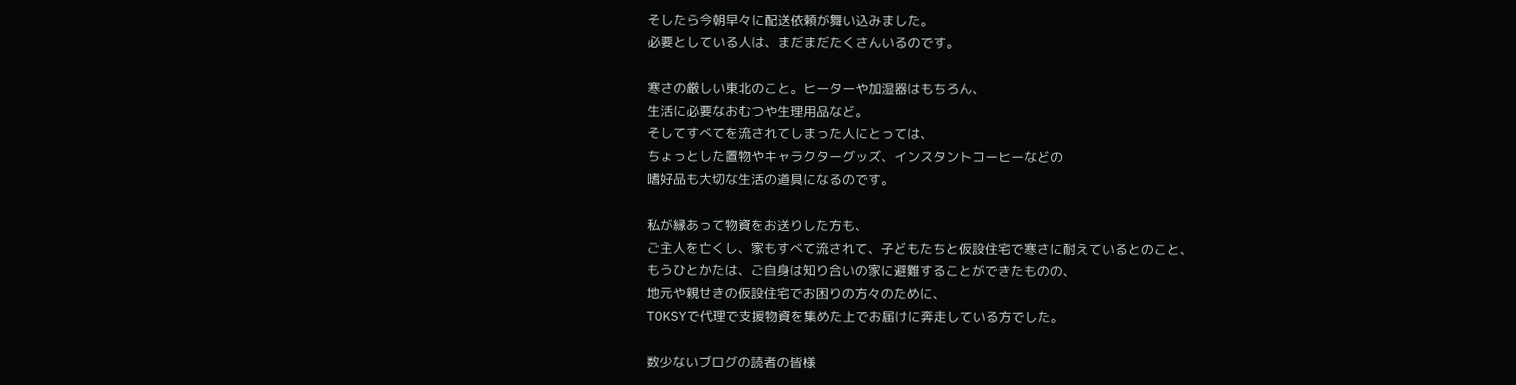そしたら今朝早々に配送依頼が舞い込みました。
必要としている人は、まだまだたくさんいるのです。

寒さの厳しい東北のこと。ヒーターや加湿器はもちろん、
生活に必要なおむつや生理用品など。
そしてすべてを流されてしまった人にとっては、
ちょっとした置物やキャラクターグッズ、インスタントコーヒーなどの
嗜好品も大切な生活の道具になるのです。

私が縁あって物資をお送りした方も、
ご主人を亡くし、家もすべて流されて、子どもたちと仮設住宅で寒さに耐えているとのこと、
もうひとかたは、ご自身は知り合いの家に避難することができたものの、
地元や親せきの仮設住宅でお困りの方々のために、
TOKSYで代理で支援物資を集めた上でお届けに奔走している方でした。

数少ないブログの読者の皆様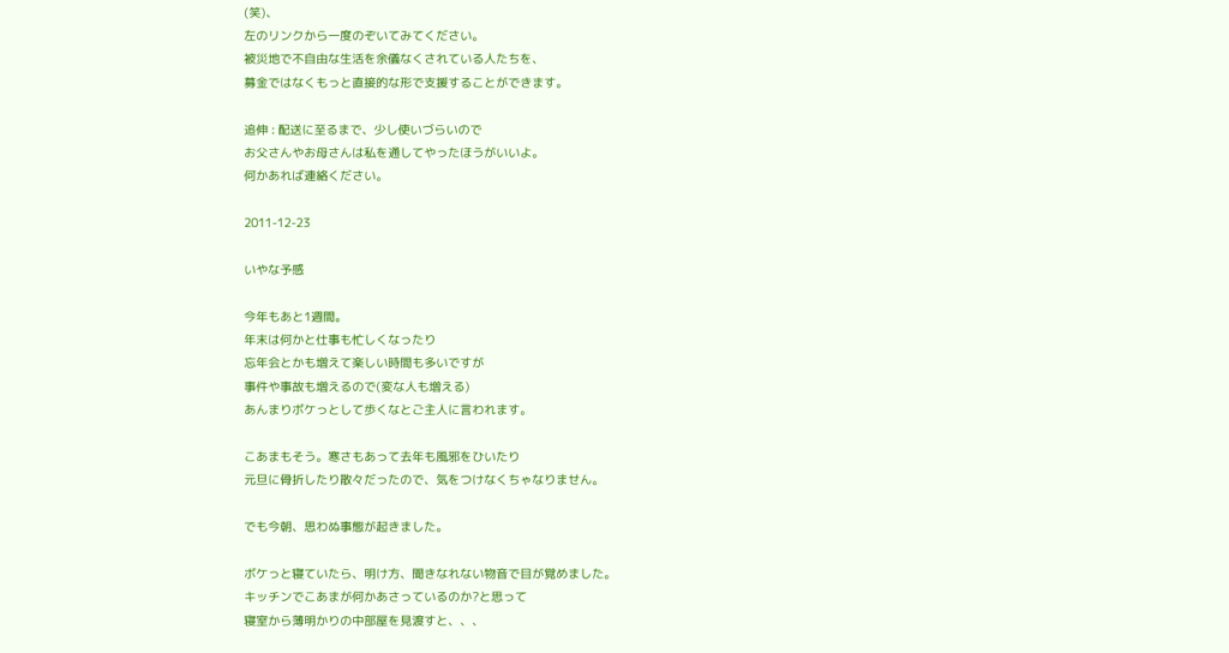(笑)、
左のリンクから一度のぞいてみてください。
被災地で不自由な生活を余儀なくされている人たちを、
募金ではなくもっと直接的な形で支援することができます。

追伸 : 配送に至るまで、少し使いづらいので
お父さんやお母さんは私を通してやったほうがいいよ。
何かあれば連絡ください。

2011-12-23

いやな予感

今年もあと1週間。
年末は何かと仕事も忙しくなったり
忘年会とかも増えて楽しい時間も多いですが
事件や事故も増えるので(変な人も増える)
あんまりボケっとして歩くなとご主人に言われます。

こあまもそう。寒さもあって去年も風邪をひいたり
元旦に骨折したり散々だったので、気をつけなくちゃなりません。

でも今朝、思わぬ事態が起きました。

ボケっと寝ていたら、明け方、聞きなれない物音で目が覚めました。
キッチンでこあまが何かあさっているのか?と思って
寝室から薄明かりの中部屋を見渡すと、、、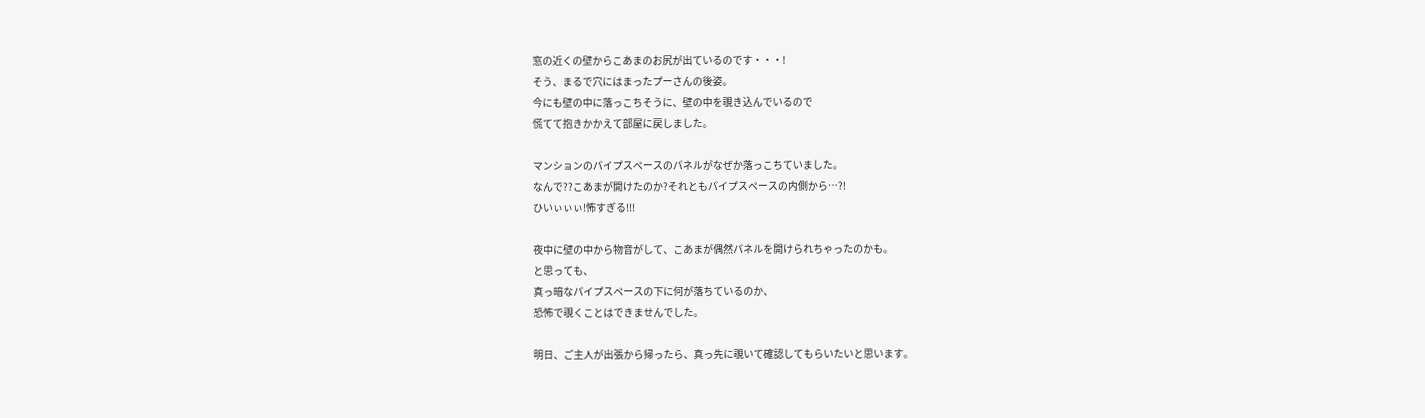窓の近くの壁からこあまのお尻が出ているのです・・・!
そう、まるで穴にはまったプーさんの後姿。
今にも壁の中に落っこちそうに、壁の中を覗き込んでいるので
慌てて抱きかかえて部屋に戻しました。

マンションのパイプスペースのパネルがなぜか落っこちていました。
なんで??こあまが開けたのか?それともパイプスペースの内側から…?!
ひいぃぃぃ!怖すぎる!!!

夜中に壁の中から物音がして、こあまが偶然パネルを開けられちゃったのかも。
と思っても、
真っ暗なパイプスペースの下に何が落ちているのか、
恐怖で覗くことはできませんでした。

明日、ご主人が出張から帰ったら、真っ先に覗いて確認してもらいたいと思います。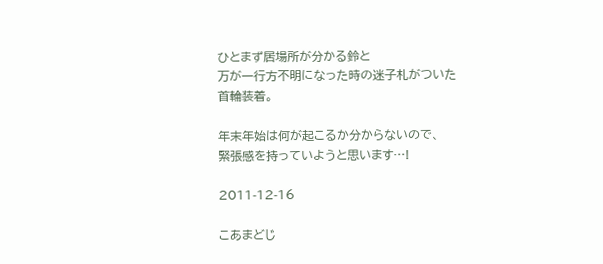ひとまず居場所が分かる鈴と
万が一行方不明になった時の迷子札がついた
首輪装着。

年末年始は何が起こるか分からないので、
緊張感を持っていようと思います…!

2011-12-16

こあまどじ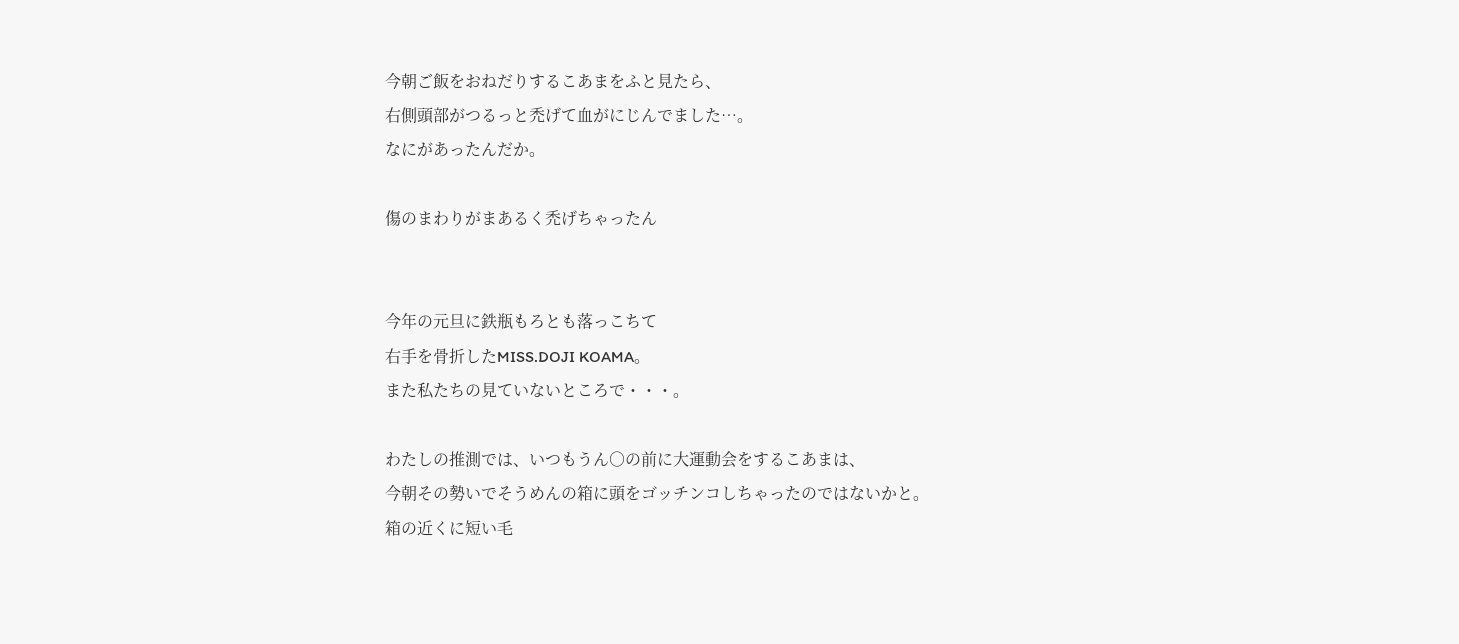今朝ご飯をおねだりするこあまをふと見たら、
右側頭部がつるっと禿げて血がにじんでました…。
なにがあったんだか。

傷のまわりがまあるく禿げちゃったん


今年の元旦に鉄瓶もろとも落っこちて
右手を骨折したMISS.DOJI KOAMA。
また私たちの見ていないところで・・・。

わたしの推測では、いつもうん○の前に大運動会をするこあまは、
今朝その勢いでそうめんの箱に頭をゴッチンコしちゃったのではないかと。
箱の近くに短い毛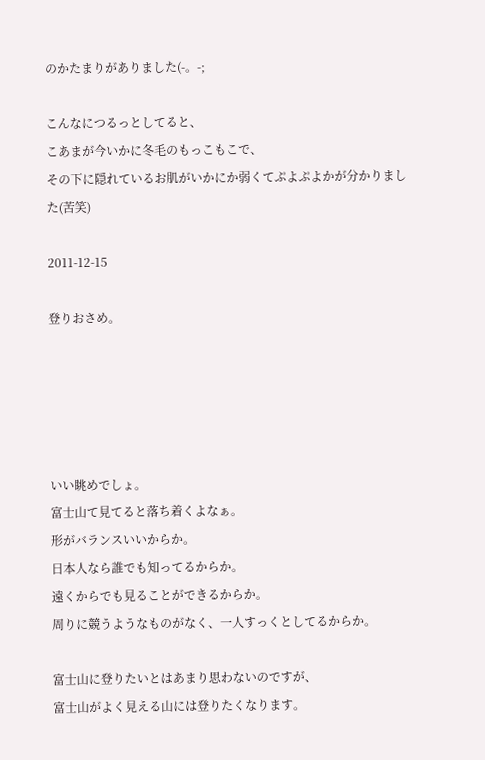のかたまりがありました(-。-;

こんなにつるっとしてると、
こあまが今いかに冬毛のもっこもこで、
その下に隠れているお肌がいかにか弱くてぷよぷよかが分かりました(苦笑)

2011-12-15

登りおさめ。





いい眺めでしょ。
富士山て見てると落ち着くよなぁ。
形がバランスいいからか。
日本人なら誰でも知ってるからか。
遠くからでも見ることができるからか。
周りに競うようなものがなく、一人すっくとしてるからか。

富士山に登りたいとはあまり思わないのですが、
富士山がよく見える山には登りたくなります。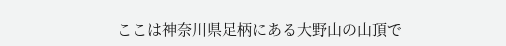ここは神奈川県足柄にある大野山の山頂で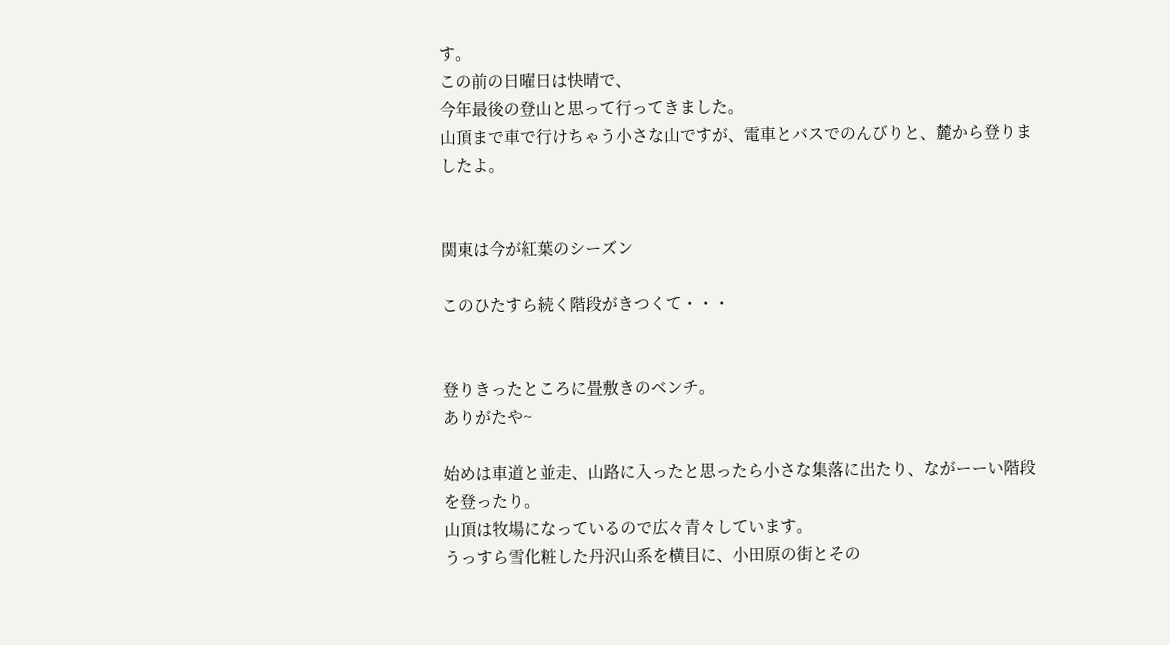す。
この前の日曜日は快晴で、
今年最後の登山と思って行ってきました。
山頂まで車で行けちゃう小さな山ですが、電車とバスでのんびりと、麓から登りましたよ。


関東は今が紅葉のシーズン

このひたすら続く階段がきつくて・・・


登りきったところに畳敷きのベンチ。
ありがたや~

始めは車道と並走、山路に入ったと思ったら小さな集落に出たり、ながーーい階段を登ったり。
山頂は牧場になっているので広々青々しています。
うっすら雪化粧した丹沢山系を横目に、小田原の街とその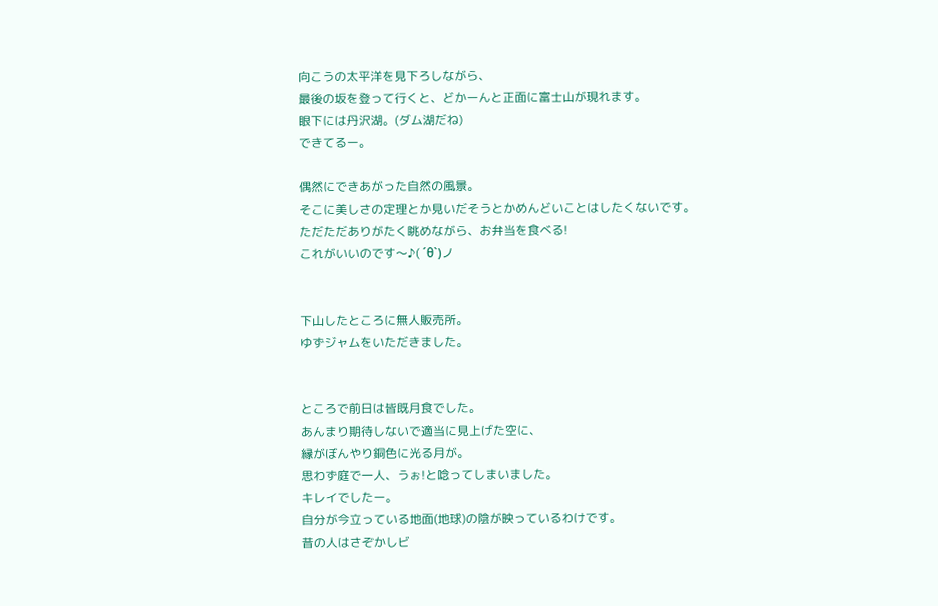向こうの太平洋を見下ろしながら、
最後の坂を登って行くと、どかーんと正面に富士山が現れます。
眼下には丹沢湖。(ダム湖だね)
できてるー。

偶然にできあがった自然の風景。
そこに美しさの定理とか見いだそうとかめんどいことはしたくないです。
ただただありがたく眺めながら、お弁当を食べる!
これがいいのです〜♪( ´θ`)ノ


下山したところに無人販売所。
ゆずジャムをいただきました。


ところで前日は皆既月食でした。
あんまり期待しないで適当に見上げた空に、
縁がぼんやり銅色に光る月が。
思わず庭で一人、うぉ!と唸ってしまいました。
キレイでしたー。
自分が今立っている地面(地球)の陰が映っているわけです。
昔の人はさぞかしビ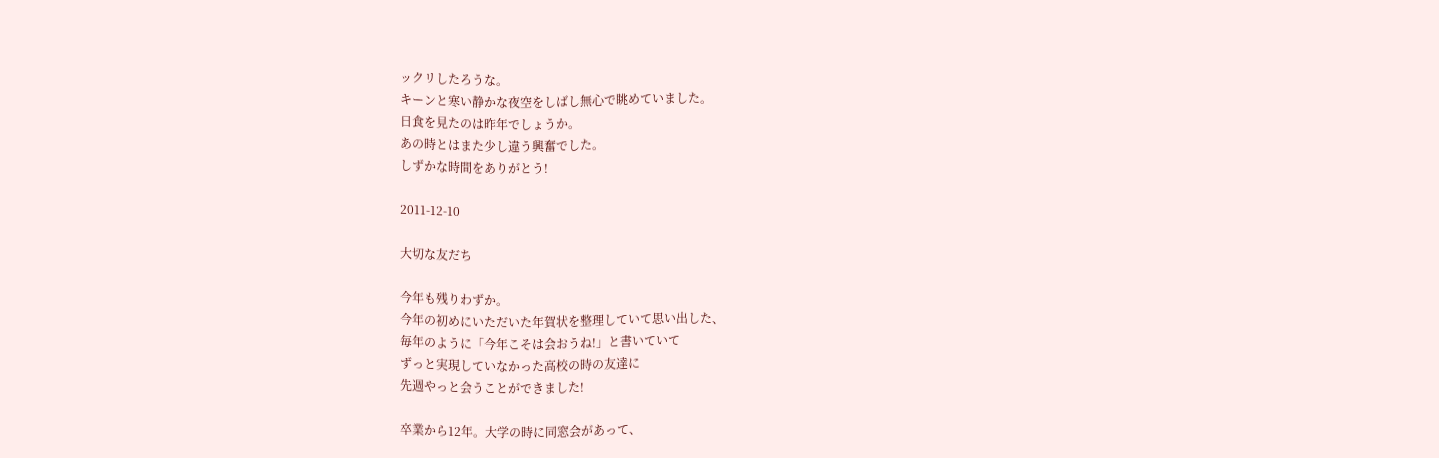ックリしたろうな。
キーンと寒い静かな夜空をしばし無心で眺めていました。
日食を見たのは昨年でしょうか。
あの時とはまた少し違う興奮でした。
しずかな時間をありがとう!

2011-12-10

大切な友だち

今年も残りわずか。
今年の初めにいただいた年賀状を整理していて思い出した、
毎年のように「今年こそは会おうね!」と書いていて
ずっと実現していなかった高校の時の友達に
先週やっと会うことができました!

卒業から12年。大学の時に同窓会があって、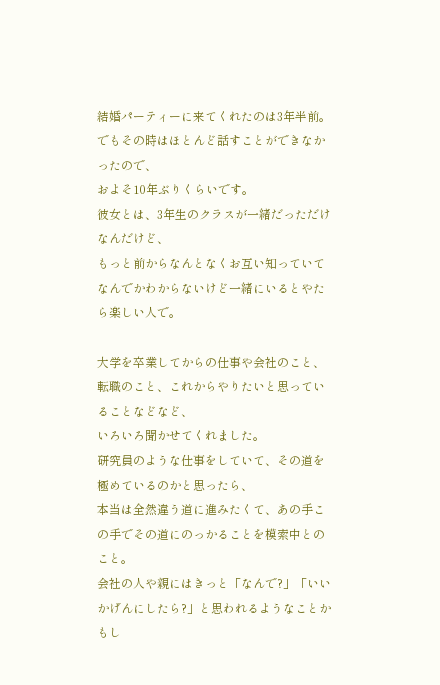結婚パーティーに来てくれたのは3年半前。
でもその時はほとんど話すことができなかったので、
およそ10年ぶりくらいです。
彼女とは、3年生のクラスが一緒だっただけなんだけど、
もっと前からなんとなくお互い知っていて
なんでかわからないけど一緒にいるとやたら楽しい人で。

大学を卒業してからの仕事や会社のこと、
転職のこと、これからやりたいと思っていることなどなど、
いろいろ聞かせてくれました。
研究員のような仕事をしていて、その道を極めているのかと思ったら、
本当は全然違う道に進みたくて、あの手この手でその道にのっかることを模索中とのこと。
会社の人や親にはきっと「なんで?」「いいかげんにしたら?」と思われるようなことかもし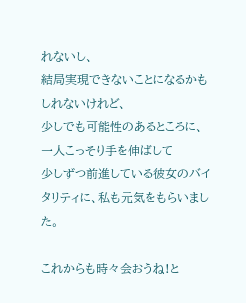れないし、
結局実現できないことになるかもしれないけれど、
少しでも可能性のあるところに、一人こっそり手を伸ばして
少しずつ前進している彼女のバイタリティに、私も元気をもらいました。

これからも時々会おうね!と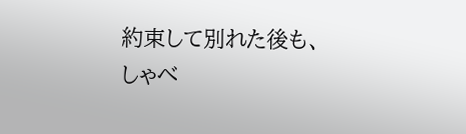約束して別れた後も、
しゃべ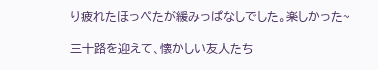り疲れたほっぺたが緩みっぱなしでした。楽しかった~

三十路を迎えて、懐かしい友人たち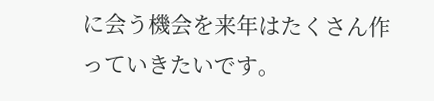に会う機会を来年はたくさん作っていきたいです。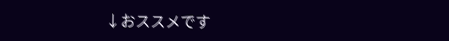↓おススメです